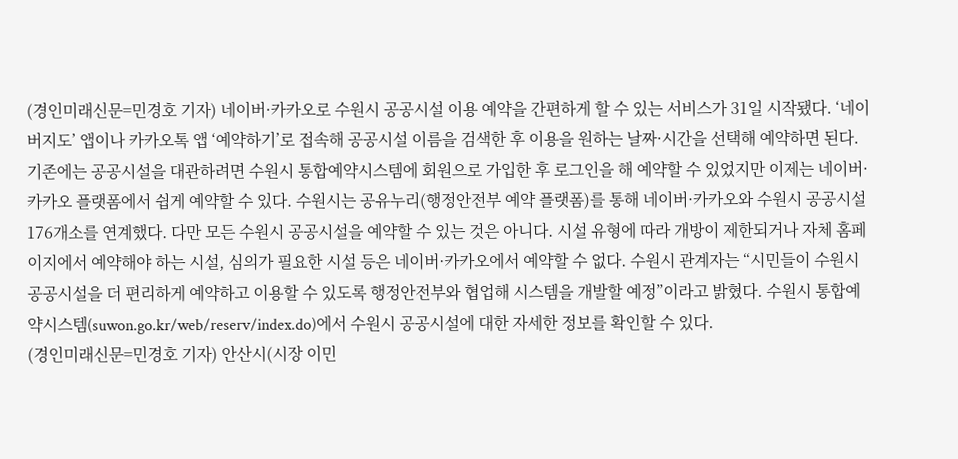(경인미래신문=민경호 기자) 네이버·카카오로 수원시 공공시설 이용 예약을 간편하게 할 수 있는 서비스가 31일 시작됐다. ‘네이버지도’ 앱이나 카카오톡 앱 ‘예약하기’로 접속해 공공시설 이름을 검색한 후 이용을 원하는 날짜·시간을 선택해 예약하면 된다. 기존에는 공공시설을 대관하려면 수원시 통합예약시스템에 회원으로 가입한 후 로그인을 해 예약할 수 있었지만 이제는 네이버·카카오 플랫폼에서 쉽게 예약할 수 있다. 수원시는 공유누리(행정안전부 예약 플랫폼)를 통해 네이버·카카오와 수원시 공공시설 176개소를 연계했다. 다만 모든 수원시 공공시설을 예약할 수 있는 것은 아니다. 시설 유형에 따라 개방이 제한되거나 자체 홈페이지에서 예약해야 하는 시설, 심의가 필요한 시설 등은 네이버·카카오에서 예약할 수 없다. 수원시 관계자는 “시민들이 수원시 공공시설을 더 편리하게 예약하고 이용할 수 있도록 행정안전부와 협업해 시스템을 개발할 예정”이라고 밝혔다. 수원시 통합예약시스템(suwon.go.kr/web/reserv/index.do)에서 수원시 공공시설에 대한 자세한 정보를 확인할 수 있다.
(경인미래신문=민경호 기자) 안산시(시장 이민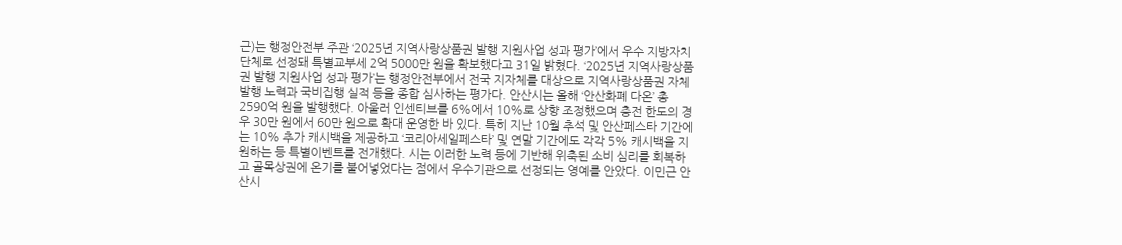근)는 행정안전부 주관 ‘2025년 지역사랑상품권 발행 지원사업 성과 평가’에서 우수 지방자치단체로 선정돼 특별교부세 2억 5000만 원을 확보했다고 31일 밝혔다. ‘2025년 지역사랑상품권 발행 지원사업 성과 평가’는 행정안전부에서 전국 지자체를 대상으로 지역사랑상품권 자체 발행 노력과 국비집행 실적 등을 종합 심사하는 평가다. 안산시는 올해 ‘안산화폐 다온’ 총 2590억 원을 발행했다. 아울러 인센티브를 6%에서 10%로 상향 조정했으며 충전 한도의 경우 30만 원에서 60만 원으로 확대 운영한 바 있다. 특히 지난 10월 추석 및 안산페스타 기간에는 10% 추가 캐시백을 제공하고 ‘코리아세일페스타’ 및 연말 기간에도 각각 5% 캐시백을 지원하는 등 특별이벤트를 전개했다. 시는 이러한 노력 등에 기반해 위축된 소비 심리를 회복하고 골목상권에 온기를 불어넣었다는 점에서 우수기관으로 선정되는 영예를 안았다. 이민근 안산시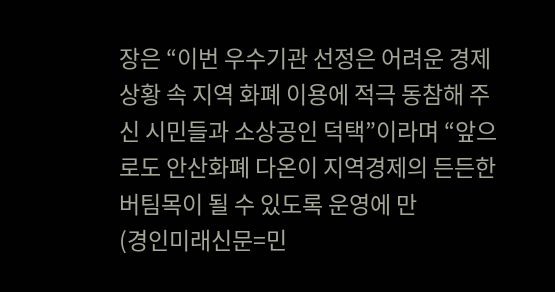장은 “이번 우수기관 선정은 어려운 경제 상황 속 지역 화폐 이용에 적극 동참해 주신 시민들과 소상공인 덕택”이라며 “앞으로도 안산화폐 다온이 지역경제의 든든한 버팀목이 될 수 있도록 운영에 만
(경인미래신문=민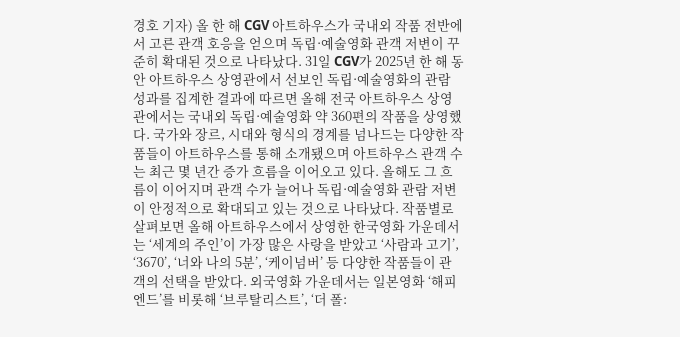경호 기자) 올 한 해 CGV 아트하우스가 국내외 작품 전반에서 고른 관객 호응을 얻으며 독립·예술영화 관객 저변이 꾸준히 확대된 것으로 나타났다. 31일 CGV가 2025년 한 해 동안 아트하우스 상영관에서 선보인 독립·예술영화의 관람 성과를 집계한 결과에 따르면 올해 전국 아트하우스 상영관에서는 국내외 독립·예술영화 약 360편의 작품을 상영했다. 국가와 장르, 시대와 형식의 경계를 넘나드는 다양한 작품들이 아트하우스를 통해 소개됐으며 아트하우스 관객 수는 최근 몇 년간 증가 흐름을 이어오고 있다. 올해도 그 흐름이 이어지며 관객 수가 늘어나 독립·예술영화 관람 저변이 안정적으로 확대되고 있는 것으로 나타났다. 작품별로 살펴보면 올해 아트하우스에서 상영한 한국영화 가운데서는 ‘세계의 주인’이 가장 많은 사랑을 받았고 ‘사람과 고기’, ‘3670’, ‘너와 나의 5분’, ‘케이넘버’ 등 다양한 작품들이 관객의 선택을 받았다. 외국영화 가운데서는 일본영화 ‘해피엔드’를 비롯해 ‘브루탈리스트’, ‘더 폴: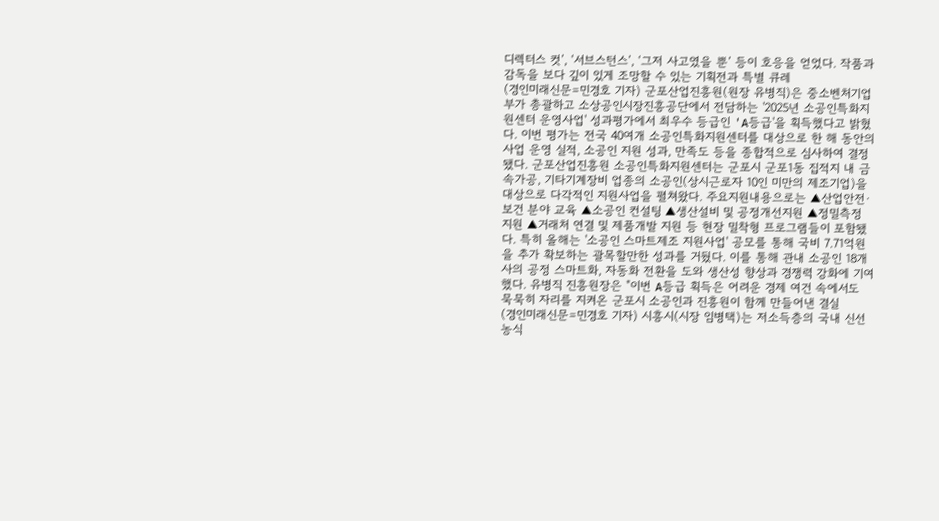디렉터스 컷’, ‘서브스턴스’, ‘그저 사고였을 뿐’ 등이 호응을 얻었다. 작품과 감독을 보다 깊이 있게 조망할 수 있는 기획전과 특별 큐레
(경인미래신문=민경호 기자) 군포산업진흥원(원장 유병직)은 중소벤처기업부가 총괄하고 소상공인시장진흥공단에서 전담하는 '2025년 소공인특화지원센터 운영사업' 성과평가에서 최우수 등급인 'A등급'을 획득했다고 밝혔다. 이번 평가는 전국 40여개 소공인특화지원센터를 대상으로 한 해 동안의 사업 운영 실적, 소공인 지원 성과, 만족도 등을 종합적으로 심사하여 결정됐다. 군포산업진흥원 소공인특화지원센터는 군포시 군포1동 집적지 내 금속가공, 기타기계장비 업종의 소공인(상시근로자 10인 미만의 제조기업)을 대상으로 다각적인 지원사업을 펼쳐왔다. 주요지원내용으로는 ▲산업안전·보건 분야 교육 ▲소공인 컨설팅 ▲생산설비 및 공정개선지원 ▲정밀측정 지원 ▲거래처 연결 및 제품개발 지원 등 현장 밀착형 프로그램들이 포함됐다. 특히 올해는 '소공인 스마트제조 지원사업' 공모를 통해 국비 7.71억원을 추가 확보하는 괄목할만한 성과를 거뒀다. 이를 통해 관내 소공인 18개사의 공정 스마트화, 자동화 전환을 도와 생산성 향상과 경쟁력 강화에 기여했다. 유병직 진흥원장은 "이번 A등급 획득은 어려운 경제 여건 속에서도 묵묵히 자리를 지켜온 군포시 소공인과 진흥원이 함께 만들어낸 결실
(경인미래신문=민경호 기자) 시흥시(시장 임병택)는 저소득층의 국내 신선 농식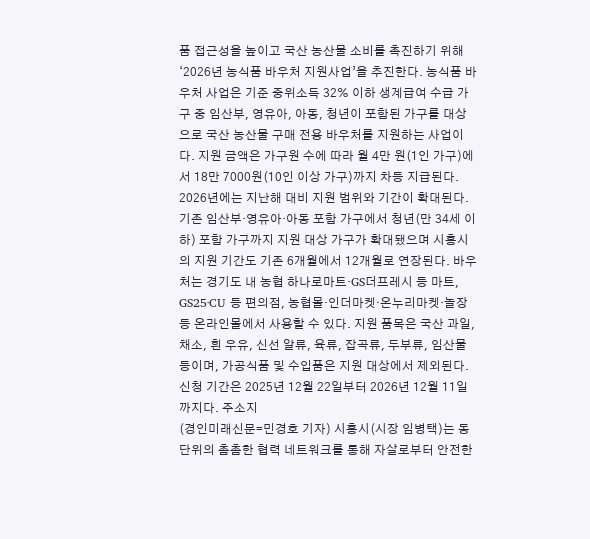품 접근성을 높이고 국산 농산물 소비를 촉진하기 위해 ‘2026년 농식품 바우처 지원사업’을 추진한다. 농식품 바우처 사업은 기준 중위소득 32% 이하 생계급여 수급 가구 중 임산부, 영유아, 아동, 청년이 포함된 가구를 대상으로 국산 농산물 구매 전용 바우처를 지원하는 사업이다. 지원 금액은 가구원 수에 따라 월 4만 원(1인 가구)에서 18만 7000원(10인 이상 가구)까지 차등 지급된다. 2026년에는 지난해 대비 지원 범위와 기간이 확대된다. 기존 임산부·영유아·아동 포함 가구에서 청년(만 34세 이하) 포함 가구까지 지원 대상 가구가 확대됐으며 시흥시의 지원 기간도 기존 6개월에서 12개월로 연장된다. 바우처는 경기도 내 농협 하나로마트·GS더프레시 등 마트, GS25·CU 등 편의점, 농협몰·인더마켓·온누리마켓·놀장 등 온라인몰에서 사용할 수 있다. 지원 품목은 국산 과일, 채소, 흰 우유, 신선 알류, 육류, 잡곡류, 두부류, 임산물 등이며, 가공식품 및 수입품은 지원 대상에서 제외된다. 신청 기간은 2025년 12월 22일부터 2026년 12월 11일까지다. 주소지
(경인미래신문=민경호 기자) 시흥시(시장 임병택)는 동 단위의 촘촘한 협력 네트워크를 통해 자살로부터 안전한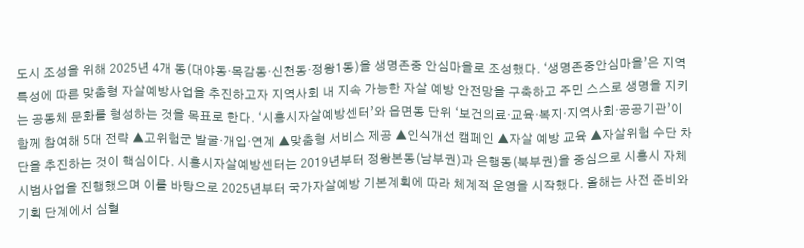도시 조성을 위해 2025년 4개 동(대야동·목감동·신천동·정왕1동)을 생명존중 안심마을로 조성했다. ‘생명존중안심마을’은 지역 특성에 따른 맞춤형 자살예방사업을 추진하고자 지역사회 내 지속 가능한 자살 예방 안전망을 구축하고 주민 스스로 생명을 지키는 공동체 문화를 형성하는 것을 목표로 한다. ‘시흥시자살예방센터’와 읍면동 단위 ‘보건의료·교육·복지·지역사회·공공기관’이 함께 참여해 5대 전략 ▲고위험군 발굴·개입·연계 ▲맞춤형 서비스 제공 ▲인식개선 캠페인 ▲자살 예방 교육 ▲자살위험 수단 차단을 추진하는 것이 핵심이다. 시흥시자살예방센터는 2019년부터 정왕본동(남부권)과 은행동(북부권)을 중심으로 시흥시 자체 시범사업을 진행했으며 이를 바탕으로 2025년부터 국가자살예방 기본계획에 따라 체계적 운영을 시작했다. 올해는 사전 준비와 기획 단계에서 심혈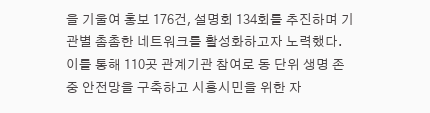을 기울여 홍보 176건, 설명회 134회를 추진하며 기관별 촘촘한 네트워크를 활성화하고자 노력했다. 이를 통해 110곳 관계기관 참여로 동 단위 생명 존중 안전망을 구축하고 시흥시민을 위한 자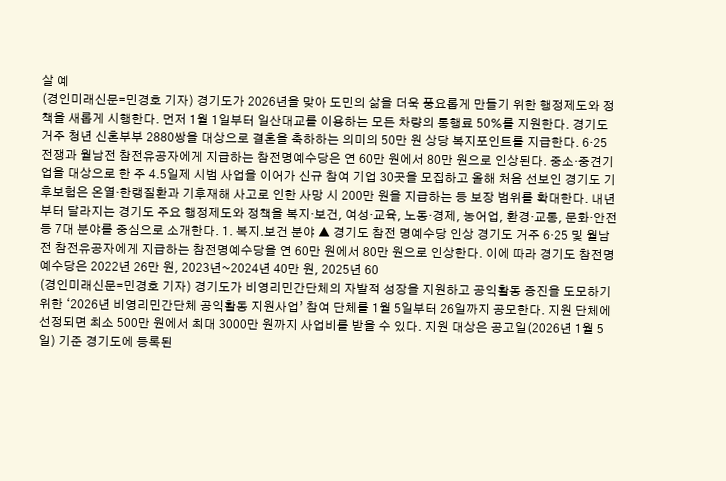살 예
(경인미래신문=민경호 기자) 경기도가 2026년을 맞아 도민의 삶을 더욱 풍요롭게 만들기 위한 행정제도와 정책을 새롭게 시행한다. 먼저 1월 1일부터 일산대교를 이용하는 모든 차량의 통행료 50%를 지원한다. 경기도 거주 청년 신혼부부 2880쌍을 대상으로 결혼을 축하하는 의미의 50만 원 상당 복지포인트를 지급한다. 6·25전쟁과 월남전 참전유공자에게 지급하는 참전명예수당은 연 60만 원에서 80만 원으로 인상된다. 중소·중견기업을 대상으로 한 주 4.5일제 시범 사업을 이어가 신규 참여 기업 30곳을 모집하고 올해 처음 선보인 경기도 기후보험은 온열·한랭질환과 기후재해 사고로 인한 사망 시 200만 원을 지급하는 등 보장 범위를 확대한다. 내년부터 달라지는 경기도 주요 행정제도와 정책을 복지·보건, 여성·교육, 노동·경제, 농어업, 환경·교통, 문화·안전 등 7대 분야를 중심으로 소개한다. 1. 복지․보건 분야 ▲ 경기도 참전 명예수당 인상 경기도 거주 6·25 및 월남전 참전유공자에게 지급하는 참전명예수당을 연 60만 원에서 80만 원으로 인상한다. 이에 따라 경기도 참전명예수당은 2022년 26만 원, 2023년~2024년 40만 원, 2025년 60
(경인미래신문=민경호 기자) 경기도가 비영리민간단체의 자발적 성장을 지원하고 공익활동 증진을 도모하기 위한 ‘2026년 비영리민간단체 공익활동 지원사업’ 참여 단체를 1월 5일부터 26일까지 공모한다. 지원 단체에 선정되면 최소 500만 원에서 최대 3000만 원까지 사업비를 받을 수 있다. 지원 대상은 공고일(2026년 1월 5일) 기준 경기도에 등록된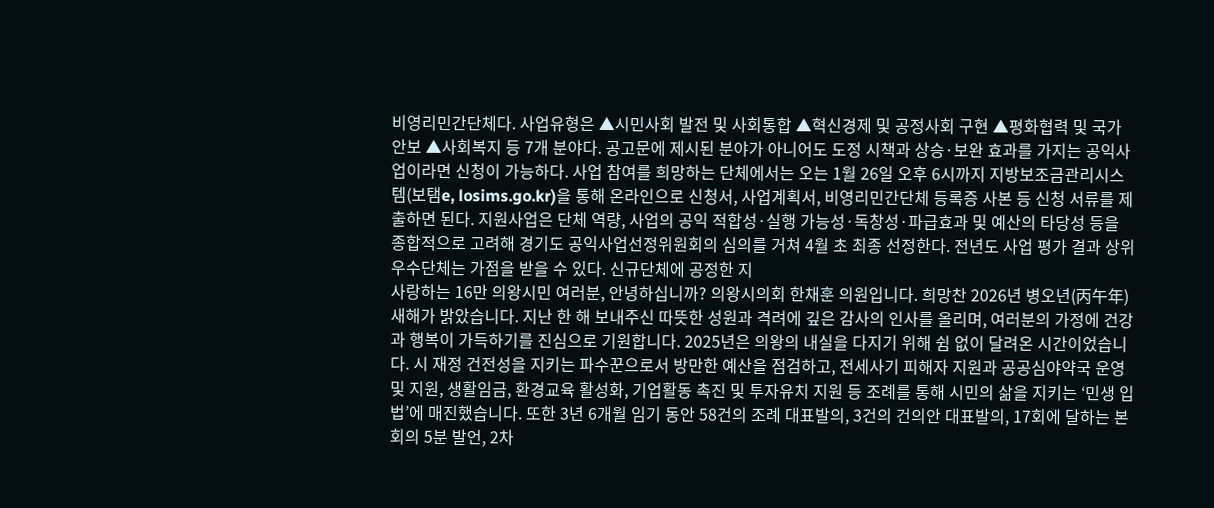비영리민간단체다. 사업유형은 ▲시민사회 발전 및 사회통합 ▲혁신경제 및 공정사회 구현 ▲평화협력 및 국가안보 ▲사회복지 등 7개 분야다. 공고문에 제시된 분야가 아니어도 도정 시책과 상승·보완 효과를 가지는 공익사업이라면 신청이 가능하다. 사업 참여를 희망하는 단체에서는 오는 1월 26일 오후 6시까지 지방보조금관리시스템(보탬e, losims.go.kr)을 통해 온라인으로 신청서, 사업계획서, 비영리민간단체 등록증 사본 등 신청 서류를 제출하면 된다. 지원사업은 단체 역량, 사업의 공익 적합성·실행 가능성·독창성·파급효과 및 예산의 타당성 등을 종합적으로 고려해 경기도 공익사업선정위원회의 심의를 거쳐 4월 초 최종 선정한다. 전년도 사업 평가 결과 상위 우수단체는 가점을 받을 수 있다. 신규단체에 공정한 지
사랑하는 16만 의왕시민 여러분, 안녕하십니까? 의왕시의회 한채훈 의원입니다. 희망찬 2026년 병오년(丙午年) 새해가 밝았습니다. 지난 한 해 보내주신 따뜻한 성원과 격려에 깊은 감사의 인사를 올리며, 여러분의 가정에 건강과 행복이 가득하기를 진심으로 기원합니다. 2025년은 의왕의 내실을 다지기 위해 쉼 없이 달려온 시간이었습니다. 시 재정 건전성을 지키는 파수꾼으로서 방만한 예산을 점검하고, 전세사기 피해자 지원과 공공심야약국 운영 및 지원, 생활임금, 환경교육 활성화, 기업활동 촉진 및 투자유치 지원 등 조례를 통해 시민의 삶을 지키는 ‘민생 입법’에 매진했습니다. 또한 3년 6개월 임기 동안 58건의 조례 대표발의, 3건의 건의안 대표발의, 17회에 달하는 본회의 5분 발언, 2차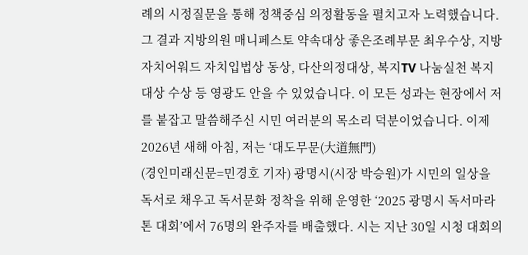례의 시정질문을 통해 정책중심 의정활동을 펼치고자 노력했습니다. 그 결과 지방의원 매니페스토 약속대상 좋은조례부문 최우수상, 지방자치어워드 자치입법상 동상, 다산의정대상, 복지TV 나눔실천 복지대상 수상 등 영광도 안을 수 있었습니다. 이 모든 성과는 현장에서 저를 붙잡고 말씀해주신 시민 여러분의 목소리 덕분이었습니다. 이제 2026년 새해 아침, 저는 ‘대도무문(大道無門)
(경인미래신문=민경호 기자) 광명시(시장 박승원)가 시민의 일상을 독서로 채우고 독서문화 정착을 위해 운영한 ‘2025 광명시 독서마라톤 대회’에서 76명의 완주자를 배출했다. 시는 지난 30일 시청 대회의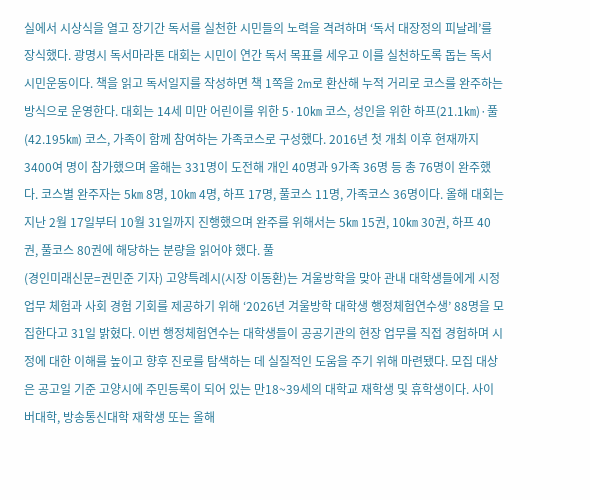실에서 시상식을 열고 장기간 독서를 실천한 시민들의 노력을 격려하며 ‘독서 대장정의 피날레’를 장식했다. 광명시 독서마라톤 대회는 시민이 연간 독서 목표를 세우고 이를 실천하도록 돕는 독서 시민운동이다. 책을 읽고 독서일지를 작성하면 책 1쪽을 2m로 환산해 누적 거리로 코스를 완주하는 방식으로 운영한다. 대회는 14세 미만 어린이를 위한 5·10㎞ 코스, 성인을 위한 하프(21.1㎞)·풀(42.195㎞) 코스, 가족이 함께 참여하는 가족코스로 구성했다. 2016년 첫 개최 이후 현재까지 3400여 명이 참가했으며 올해는 331명이 도전해 개인 40명과 9가족 36명 등 총 76명이 완주했다. 코스별 완주자는 5㎞ 8명, 10㎞ 4명, 하프 17명, 풀코스 11명, 가족코스 36명이다. 올해 대회는 지난 2월 17일부터 10월 31일까지 진행했으며 완주를 위해서는 5㎞ 15권, 10㎞ 30권, 하프 40권, 풀코스 80권에 해당하는 분량을 읽어야 했다. 풀
(경인미래신문=권민준 기자) 고양특례시(시장 이동환)는 겨울방학을 맞아 관내 대학생들에게 시정 업무 체험과 사회 경험 기회를 제공하기 위해 ‘2026년 겨울방학 대학생 행정체험연수생’ 88명을 모집한다고 31일 밝혔다. 이번 행정체험연수는 대학생들이 공공기관의 현장 업무를 직접 경험하며 시정에 대한 이해를 높이고 향후 진로를 탐색하는 데 실질적인 도움을 주기 위해 마련됐다. 모집 대상은 공고일 기준 고양시에 주민등록이 되어 있는 만18~39세의 대학교 재학생 및 휴학생이다. 사이버대학, 방송통신대학 재학생 또는 올해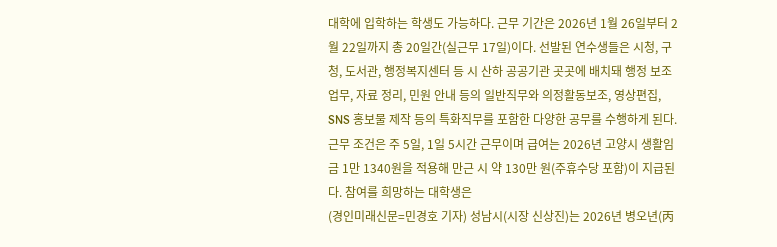대학에 입학하는 학생도 가능하다. 근무 기간은 2026년 1월 26일부터 2월 22일까지 총 20일간(실근무 17일)이다. 선발된 연수생들은 시청, 구청, 도서관, 행정복지센터 등 시 산하 공공기관 곳곳에 배치돼 행정 보조 업무, 자료 정리, 민원 안내 등의 일반직무와 의정활동보조, 영상편집, SNS 홍보물 제작 등의 특화직무를 포함한 다양한 공무를 수행하게 된다. 근무 조건은 주 5일, 1일 5시간 근무이며 급여는 2026년 고양시 생활임금 1만 1340원을 적용해 만근 시 약 130만 원(주휴수당 포함)이 지급된다. 참여를 희망하는 대학생은
(경인미래신문=민경호 기자) 성남시(시장 신상진)는 2026년 병오년(丙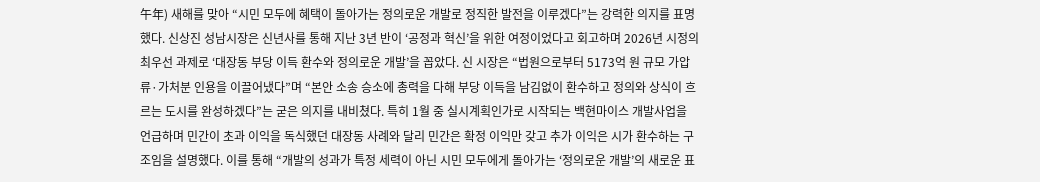午年) 새해를 맞아 “시민 모두에 혜택이 돌아가는 정의로운 개발로 정직한 발전을 이루겠다”는 강력한 의지를 표명했다. 신상진 성남시장은 신년사를 통해 지난 3년 반이 ‘공정과 혁신’을 위한 여정이었다고 회고하며 2026년 시정의 최우선 과제로 ‘대장동 부당 이득 환수와 정의로운 개발’을 꼽았다. 신 시장은 “법원으로부터 5173억 원 규모 가압류·가처분 인용을 이끌어냈다”며 “본안 소송 승소에 총력을 다해 부당 이득을 남김없이 환수하고 정의와 상식이 흐르는 도시를 완성하겠다”는 굳은 의지를 내비쳤다. 특히 1월 중 실시계획인가로 시작되는 백현마이스 개발사업을 언급하며 민간이 초과 이익을 독식했던 대장동 사례와 달리 민간은 확정 이익만 갖고 추가 이익은 시가 환수하는 구조임을 설명했다. 이를 통해 “개발의 성과가 특정 세력이 아닌 시민 모두에게 돌아가는 ‘정의로운 개발’의 새로운 표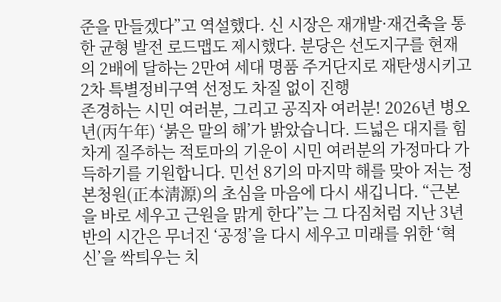준을 만들겠다”고 역설했다. 신 시장은 재개발·재건축을 통한 균형 발전 로드맵도 제시했다. 분당은 선도지구를 현재의 2배에 달하는 2만여 세대 명품 주거단지로 재탄생시키고 2차 특별정비구역 선정도 차질 없이 진행
존경하는 시민 여러분, 그리고 공직자 여러분! 2026년 병오년(丙午年) ‘붉은 말의 해’가 밝았습니다. 드넓은 대지를 힘차게 질주하는 적토마의 기운이 시민 여러분의 가정마다 가득하기를 기원합니다. 민선 8기의 마지막 해를 맞아 저는 정본청원(正本淸源)의 초심을 마음에 다시 새깁니다. “근본을 바로 세우고 근원을 맑게 한다”는 그 다짐처럼 지난 3년 반의 시간은 무너진 ‘공정’을 다시 세우고 미래를 위한 ‘혁신’을 싹틔우는 치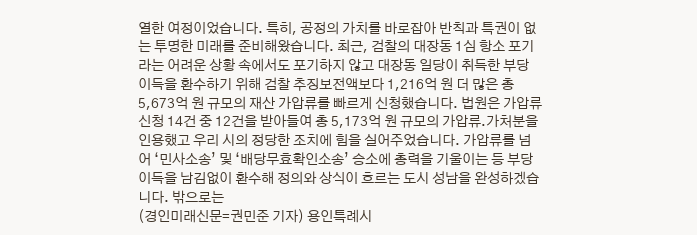열한 여정이었습니다. 특히, 공정의 가치를 바로잡아 반칙과 특권이 없는 투명한 미래를 준비해왔습니다. 최근, 검찰의 대장동 1심 항소 포기라는 어려운 상황 속에서도 포기하지 않고 대장동 일당이 취득한 부당 이득을 환수하기 위해 검찰 추징보전액보다 1,216억 원 더 많은 총 5,673억 원 규모의 재산 가압류를 빠르게 신청했습니다. 법원은 가압류 신청 14건 중 12건을 받아들여 총 5,173억 원 규모의 가압류․가처분을 인용했고 우리 시의 정당한 조치에 힘을 실어주었습니다. 가압류를 넘어 ‘민사소송’ 및 ‘배당무효확인소송’ 승소에 총력을 기울이는 등 부당 이득을 남김없이 환수해 정의와 상식이 흐르는 도시 성남을 완성하겠습니다. 밖으로는
(경인미래신문=권민준 기자) 용인특례시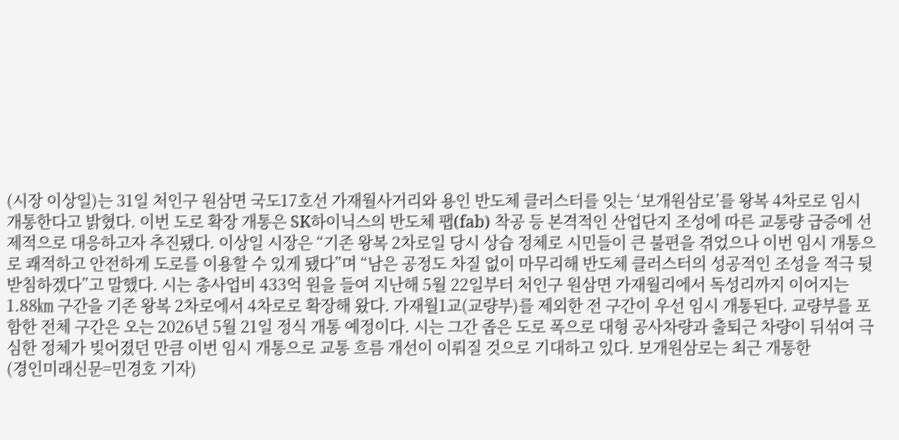(시장 이상일)는 31일 처인구 원삼면 국도17호선 가재월사거리와 용인 반도체 클러스터를 잇는 ‘보개원삼로’를 왕복 4차로로 임시 개통한다고 밝혔다. 이번 도로 확장 개통은 SK하이닉스의 반도체 팹(fab) 착공 등 본격적인 산업단지 조성에 따른 교통량 급증에 선제적으로 대응하고자 추진됐다. 이상일 시장은 “기존 왕복 2차로일 당시 상습 정체로 시민들이 큰 불편을 겪었으나 이번 임시 개통으로 쾌적하고 안전하게 도로를 이용할 수 있게 됐다”며 “남은 공정도 차질 없이 마무리해 반도체 클러스터의 성공적인 조성을 적극 뒷받침하겠다”고 말했다. 시는 총사업비 433억 원을 들여 지난해 5월 22일부터 처인구 원삼면 가재월리에서 독성리까지 이어지는 1.88㎞ 구간을 기존 왕복 2차로에서 4차로로 확장해 왔다. 가재월1교(교량부)를 제외한 전 구간이 우선 임시 개통된다. 교량부를 포함한 전체 구간은 오는 2026년 5월 21일 정식 개통 예정이다. 시는 그간 좁은 도로 폭으로 대형 공사차량과 출퇴근 차량이 뒤섞여 극심한 정체가 빚어졌던 만큼 이번 임시 개통으로 교통 흐름 개선이 이뤄질 것으로 기대하고 있다. 보개원삼로는 최근 개통한
(경인미래신문=민경호 기자)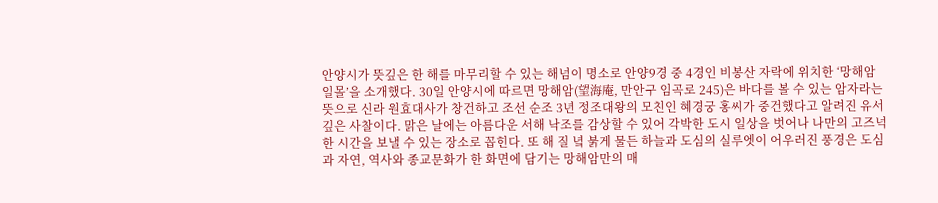안양시가 뜻깊은 한 해를 마무리할 수 있는 해넘이 명소로 안양9경 중 4경인 비봉산 자락에 위치한 ‘망해암 일몰’을 소개했다. 30일 안양시에 따르면 망해암(望海庵, 만안구 임곡로 245)은 바다를 볼 수 있는 암자라는 뜻으로 신라 원효대사가 창건하고 조선 순조 3년 정조대왕의 모친인 혜경궁 홍씨가 중건했다고 알려진 유서 깊은 사찰이다. 맑은 날에는 아름다운 서해 낙조를 감상할 수 있어 각박한 도시 일상을 벗어나 나만의 고즈넉한 시간을 보낼 수 있는 장소로 꼽힌다. 또 해 질 녘 붉게 물든 하늘과 도심의 실루엣이 어우러진 풍경은 도심과 자연, 역사와 종교문화가 한 화면에 담기는 망해암만의 매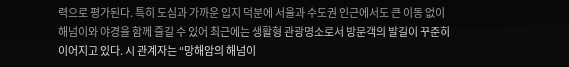력으로 평가된다. 특히 도심과 가까운 입지 덕분에 서울과 수도권 인근에서도 큰 이동 없이 해넘이와 야경을 함께 즐길 수 있어 최근에는 생활형 관광명소로서 방문객의 발길이 꾸준히 이어지고 있다. 시 관계자는 “망해암의 해넘이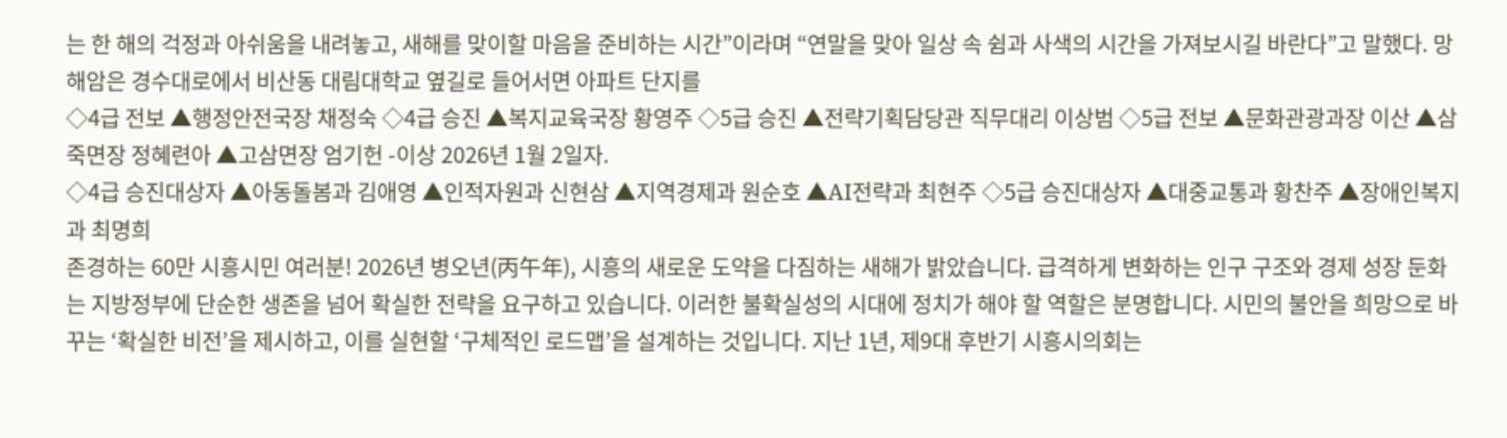는 한 해의 걱정과 아쉬움을 내려놓고, 새해를 맞이할 마음을 준비하는 시간”이라며 “연말을 맞아 일상 속 쉼과 사색의 시간을 가져보시길 바란다”고 말했다. 망해암은 경수대로에서 비산동 대림대학교 옆길로 들어서면 아파트 단지를
◇4급 전보 ▲행정안전국장 채정숙 ◇4급 승진 ▲복지교육국장 황영주 ◇5급 승진 ▲전략기획담당관 직무대리 이상범 ◇5급 전보 ▲문화관광과장 이산 ▲삼죽면장 정혜련아 ▲고삼면장 엄기헌 -이상 2026년 1월 2일자.
◇4급 승진대상자 ▲아동돌봄과 김애영 ▲인적자원과 신현삼 ▲지역경제과 원순호 ▲AI전략과 최현주 ◇5급 승진대상자 ▲대중교통과 황찬주 ▲장애인복지과 최명희
존경하는 60만 시흥시민 여러분! 2026년 병오년(丙午年), 시흥의 새로운 도약을 다짐하는 새해가 밝았습니다. 급격하게 변화하는 인구 구조와 경제 성장 둔화는 지방정부에 단순한 생존을 넘어 확실한 전략을 요구하고 있습니다. 이러한 불확실성의 시대에 정치가 해야 할 역할은 분명합니다. 시민의 불안을 희망으로 바꾸는 ‘확실한 비전’을 제시하고, 이를 실현할 ‘구체적인 로드맵’을 설계하는 것입니다. 지난 1년, 제9대 후반기 시흥시의회는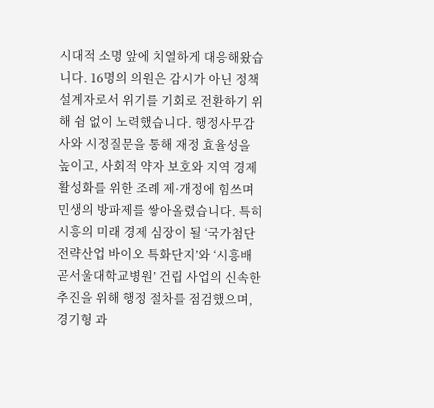시대적 소명 앞에 치열하게 대응해왔습니다. 16명의 의원은 감시가 아닌 정책 설계자로서 위기를 기회로 전환하기 위해 쉼 없이 노력했습니다. 행정사무감사와 시정질문을 통해 재정 효율성을 높이고, 사회적 약자 보호와 지역 경제 활성화를 위한 조례 제·개정에 힘쓰며 민생의 방파제를 쌓아올렸습니다. 특히 시흥의 미래 경제 심장이 될 ‘국가첨단전략산업 바이오 특화단지’와 ‘시흥배곧서울대학교병원’ 건립 사업의 신속한 추진을 위해 행정 절차를 점검했으며, 경기형 과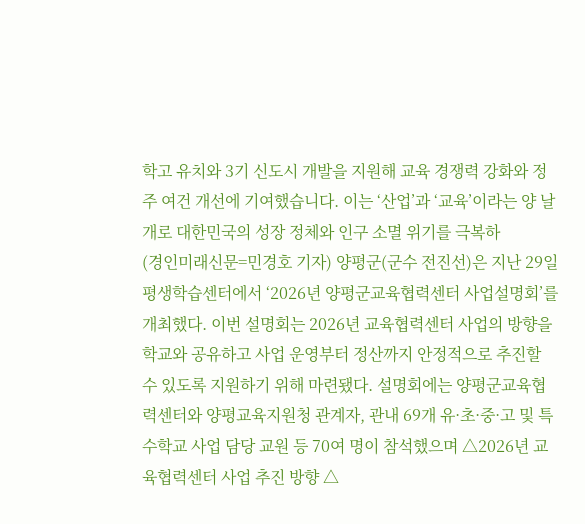학고 유치와 3기 신도시 개발을 지원해 교육 경쟁력 강화와 정주 여건 개선에 기여했습니다. 이는 ‘산업’과 ‘교육’이라는 양 날개로 대한민국의 성장 정체와 인구 소멸 위기를 극복하
(경인미래신문=민경호 기자) 양평군(군수 전진선)은 지난 29일 평생학습센터에서 ‘2026년 양평군교육협력센터 사업설명회’를 개최했다. 이번 설명회는 2026년 교육협력센터 사업의 방향을 학교와 공유하고 사업 운영부터 정산까지 안정적으로 추진할 수 있도록 지원하기 위해 마련됐다. 설명회에는 양평군교육협력센터와 양평교육지원청 관계자, 관내 69개 유·초·중·고 및 특수학교 사업 담당 교원 등 70여 명이 참석했으며 △2026년 교육협력센터 사업 추진 방향 △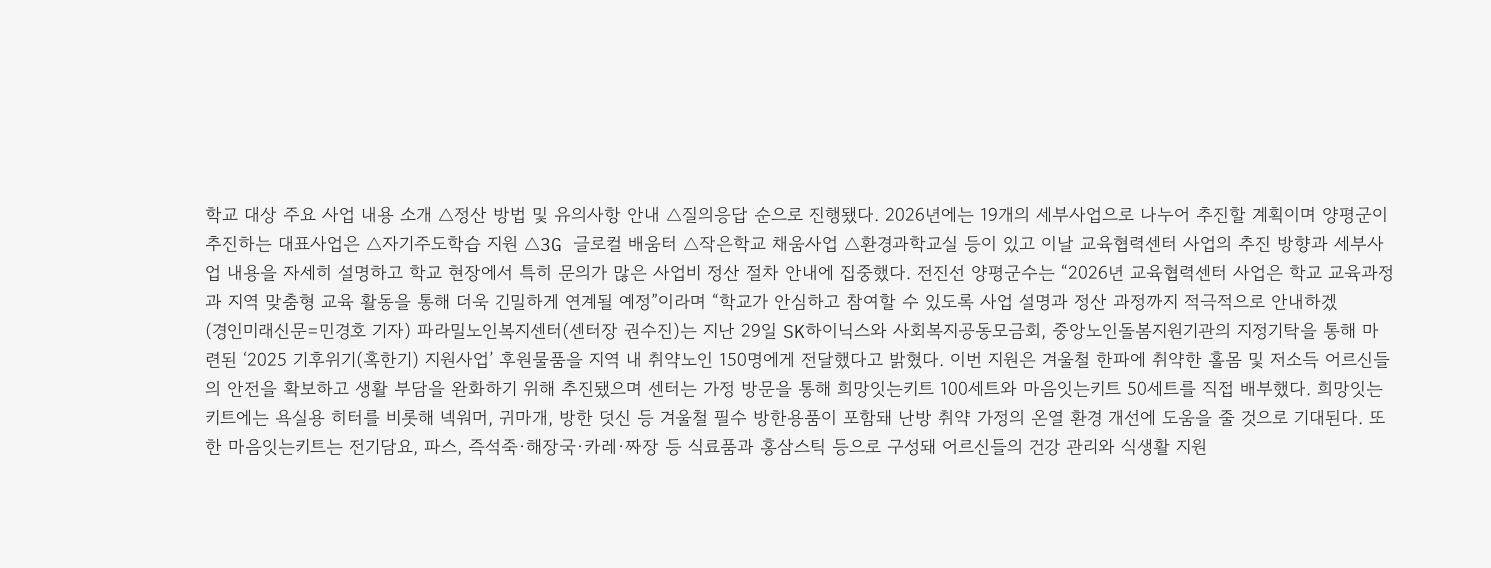학교 대상 주요 사업 내용 소개 △정산 방법 및 유의사항 안내 △질의응답 순으로 진행됐다. 2026년에는 19개의 세부사업으로 나누어 추진할 계획이며 양평군이 추진하는 대표사업은 △자기주도학습 지원 △3G 글로컬 배움터 △작은학교 채움사업 △환경과학교실 등이 있고 이날 교육협력센터 사업의 추진 방향과 세부사업 내용을 자세히 설명하고 학교 현장에서 특히 문의가 많은 사업비 정산 절차 안내에 집중했다. 전진선 양평군수는 “2026년 교육협력센터 사업은 학교 교육과정과 지역 맞춤형 교육 활동을 통해 더욱 긴밀하게 연계될 예정”이라며 “학교가 안심하고 참여할 수 있도록 사업 설명과 정산 과정까지 적극적으로 안내하겠
(경인미래신문=민경호 기자) 파라밀노인복지센터(센터장 권수진)는 지난 29일 SK하이닉스와 사회복지공동모금회, 중앙노인돌봄지원기관의 지정기탁을 통해 마련된 ‘2025 기후위기(혹한기) 지원사업’ 후원물품을 지역 내 취약노인 150명에게 전달했다고 밝혔다. 이번 지원은 겨울철 한파에 취약한 홀몸 및 저소득 어르신들의 안전을 확보하고 생활 부담을 완화하기 위해 추진됐으며 센터는 가정 방문을 통해 희망잇는키트 100세트와 마음잇는키트 50세트를 직접 배부했다. 희망잇는키트에는 욕실용 히터를 비롯해 넥워머, 귀마개, 방한 덧신 등 겨울철 필수 방한용품이 포함돼 난방 취약 가정의 온열 환경 개선에 도움을 줄 것으로 기대된다. 또한 마음잇는키트는 전기담요, 파스, 즉석죽·해장국·카레·짜장 등 식료품과 홍삼스틱 등으로 구성돼 어르신들의 건강 관리와 식생활 지원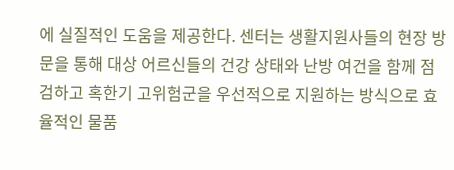에 실질적인 도움을 제공한다. 센터는 생활지원사들의 현장 방문을 통해 대상 어르신들의 건강 상태와 난방 여건을 함께 점검하고 혹한기 고위험군을 우선적으로 지원하는 방식으로 효율적인 물품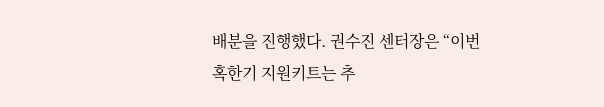배분을 진행했다. 권수진 센터장은 “이번 혹한기 지원키트는 추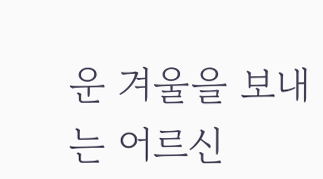운 겨울을 보내는 어르신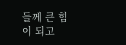들께 큰 힘이 되고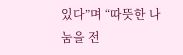있다”며 “따뜻한 나눔을 전